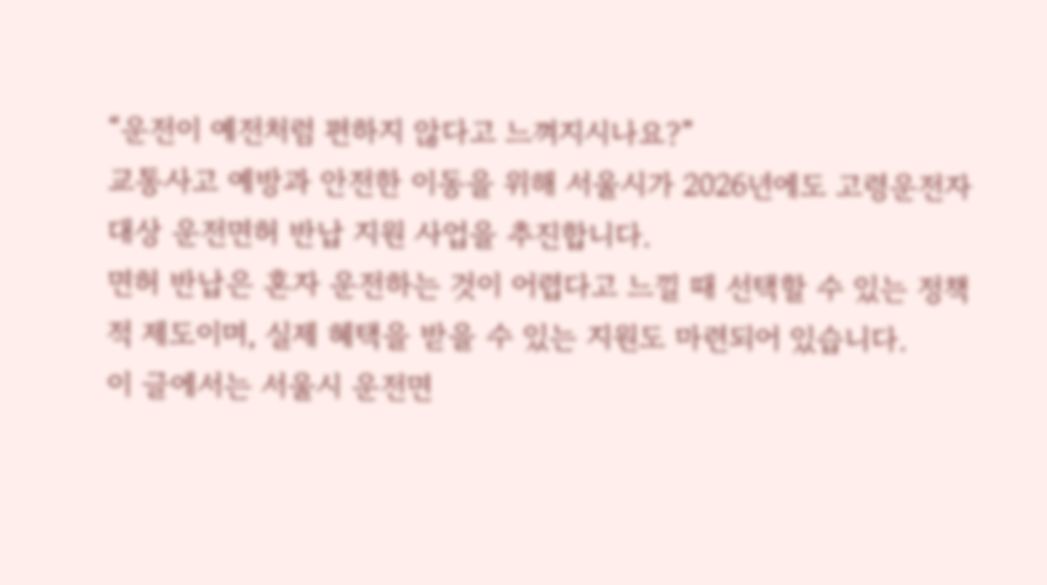“운전이 예전처럼 편하지 않다고 느껴지시나요?”
교통사고 예방과 안전한 이동을 위해 서울시가 2026년에도 고령운전자 대상 운전면허 반납 지원 사업을 추진합니다.
면허 반납은 혼자 운전하는 것이 어렵다고 느낄 때 선택할 수 있는 정책적 제도이며, 실제 혜택을 받을 수 있는 지원도 마련되어 있습니다.
이 글에서는 서울시 운전면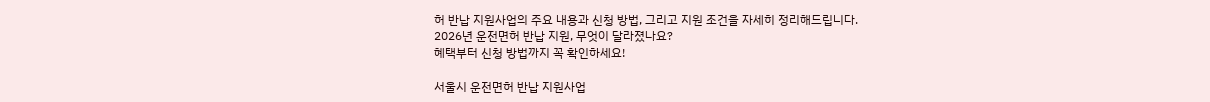허 반납 지원사업의 주요 내용과 신청 방법, 그리고 지원 조건을 자세히 정리해드립니다.
2026년 운전면허 반납 지원, 무엇이 달라졌나요?
혜택부터 신청 방법까지 꼭 확인하세요!

서울시 운전면허 반납 지원사업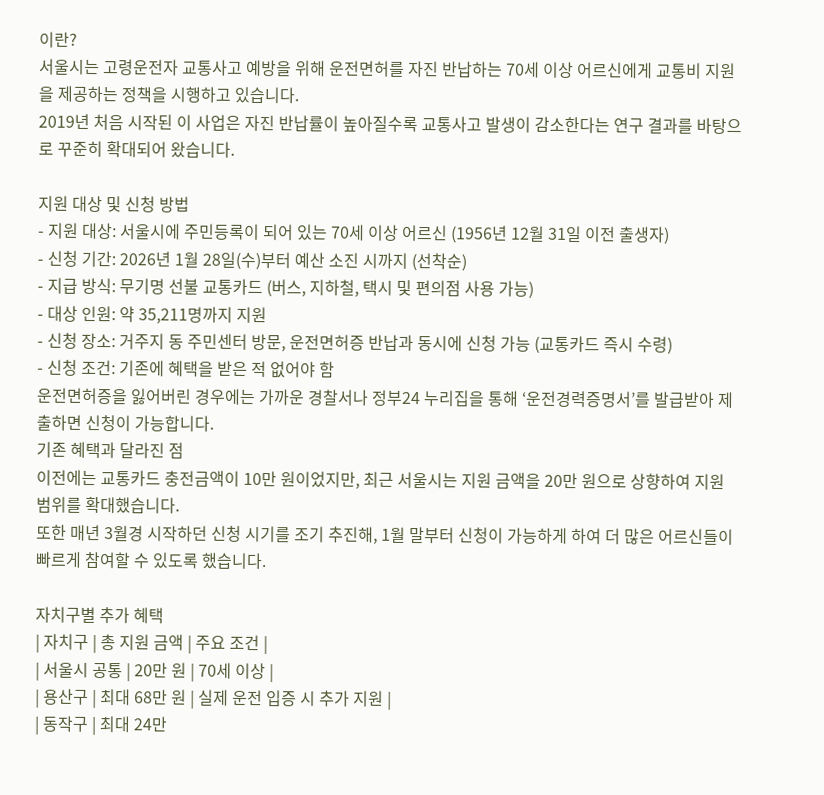이란?
서울시는 고령운전자 교통사고 예방을 위해 운전면허를 자진 반납하는 70세 이상 어르신에게 교통비 지원을 제공하는 정책을 시행하고 있습니다.
2019년 처음 시작된 이 사업은 자진 반납률이 높아질수록 교통사고 발생이 감소한다는 연구 결과를 바탕으로 꾸준히 확대되어 왔습니다.

지원 대상 및 신청 방법
- 지원 대상: 서울시에 주민등록이 되어 있는 70세 이상 어르신 (1956년 12월 31일 이전 출생자)
- 신청 기간: 2026년 1월 28일(수)부터 예산 소진 시까지 (선착순)
- 지급 방식: 무기명 선불 교통카드 (버스, 지하철, 택시 및 편의점 사용 가능)
- 대상 인원: 약 35,211명까지 지원
- 신청 장소: 거주지 동 주민센터 방문, 운전면허증 반납과 동시에 신청 가능 (교통카드 즉시 수령)
- 신청 조건: 기존에 혜택을 받은 적 없어야 함
운전면허증을 잃어버린 경우에는 가까운 경찰서나 정부24 누리집을 통해 ‘운전경력증명서’를 발급받아 제출하면 신청이 가능합니다.
기존 혜택과 달라진 점
이전에는 교통카드 충전금액이 10만 원이었지만, 최근 서울시는 지원 금액을 20만 원으로 상향하여 지원 범위를 확대했습니다.
또한 매년 3월경 시작하던 신청 시기를 조기 추진해, 1월 말부터 신청이 가능하게 하여 더 많은 어르신들이 빠르게 참여할 수 있도록 했습니다.

자치구별 추가 혜택
| 자치구 | 총 지원 금액 | 주요 조건 |
| 서울시 공통 | 20만 원 | 70세 이상 |
| 용산구 | 최대 68만 원 | 실제 운전 입증 시 추가 지원 |
| 동작구 | 최대 24만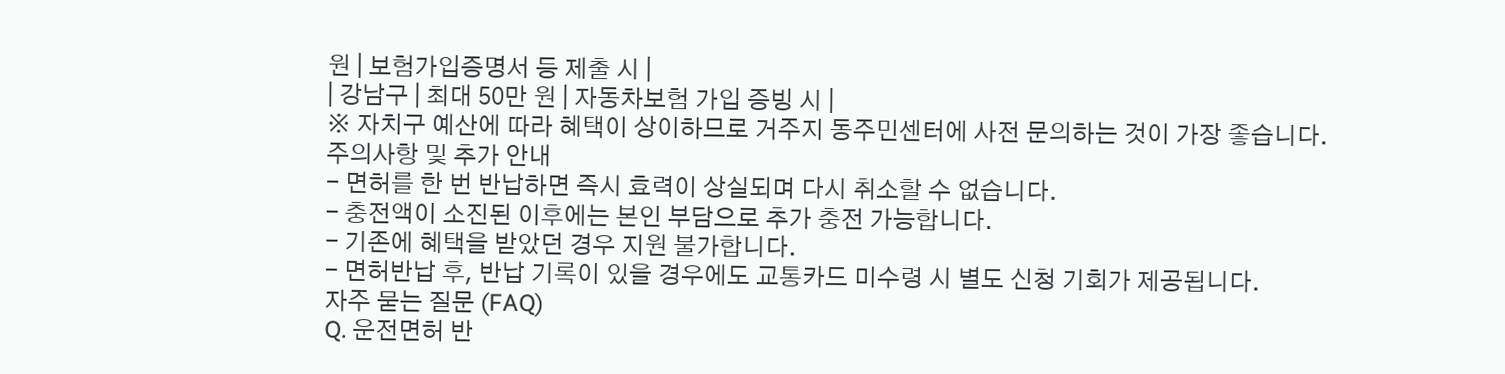원 | 보험가입증명서 등 제출 시 |
| 강남구 | 최대 50만 원 | 자동차보험 가입 증빙 시 |
※ 자치구 예산에 따라 혜택이 상이하므로 거주지 동주민센터에 사전 문의하는 것이 가장 좋습니다.
주의사항 및 추가 안내
- 면허를 한 번 반납하면 즉시 효력이 상실되며 다시 취소할 수 없습니다.
- 충전액이 소진된 이후에는 본인 부담으로 추가 충전 가능합니다.
- 기존에 혜택을 받았던 경우 지원 불가합니다.
- 면허반납 후, 반납 기록이 있을 경우에도 교통카드 미수령 시 별도 신청 기회가 제공됩니다.
자주 묻는 질문 (FAQ)
Q. 운전면허 반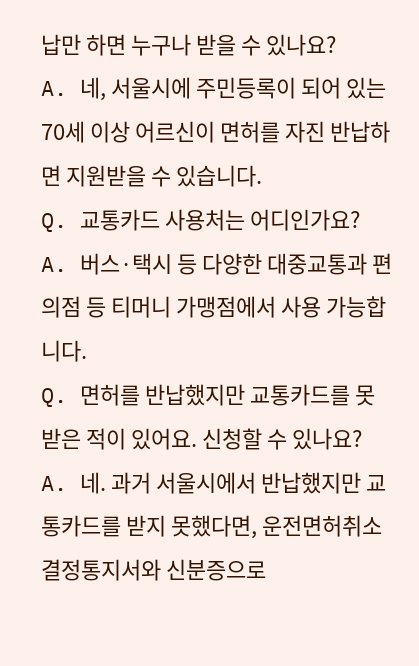납만 하면 누구나 받을 수 있나요?
A. 네, 서울시에 주민등록이 되어 있는 70세 이상 어르신이 면허를 자진 반납하면 지원받을 수 있습니다.
Q. 교통카드 사용처는 어디인가요?
A. 버스·택시 등 다양한 대중교통과 편의점 등 티머니 가맹점에서 사용 가능합니다.
Q. 면허를 반납했지만 교통카드를 못 받은 적이 있어요. 신청할 수 있나요?
A. 네. 과거 서울시에서 반납했지만 교통카드를 받지 못했다면, 운전면허취소결정통지서와 신분증으로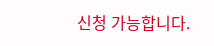신청 가능합니다.